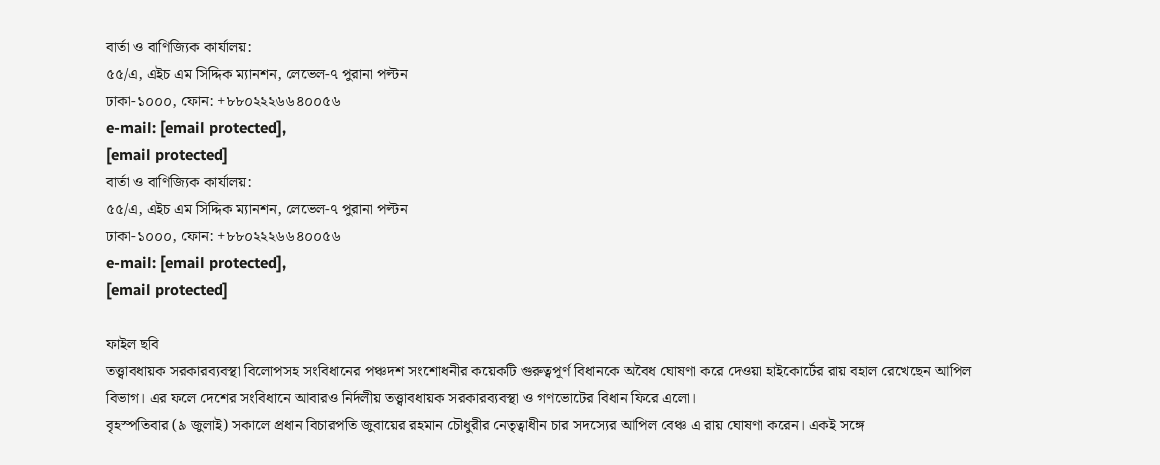বার্তা ও বাণিজ্যিক কার্যালয়:
৫৫/এ, এইচ এম সিদ্দিক ম্যানশন, লেভেল-৭ পুরানা পল্টন
ঢাকা-১০০০, ফোন: +৮৮০২২২৬৬৪০০৫৬
e-mail: [email protected],
[email protected]
বার্তা ও বাণিজ্যিক কার্যালয়:
৫৫/এ, এইচ এম সিদ্দিক ম্যানশন, লেভেল-৭ পুরানা পল্টন
ঢাকা-১০০০, ফোন: +৮৮০২২২৬৬৪০০৫৬
e-mail: [email protected],
[email protected]

ফাইল ছবি
তত্ত্বাবধায়ক সরকারব্যবস্থা বিলোপসহ সংবিধানের পঞ্চদশ সংশোধনীর কয়েকটি গুরুত্বপূর্ণ বিধানকে অবৈধ ঘোষণা করে দেওয়া হাইকোর্টের রায় বহাল রেখেছেন আপিল বিভাগ। এর ফলে দেশের সংবিধানে আবারও নির্দলীয় তত্ত্বাবধায়ক সরকারব্যবস্থা ও গণভোটের বিধান ফিরে এলো।
বৃহস্পতিবার (৯ জুলাই) সকালে প্রধান বিচারপতি জুবায়ের রহমান চৌধুরীর নেতৃত্বাধীন চার সদস্যের আপিল বেঞ্চ এ রায় ঘোষণা করেন। একই সঙ্গে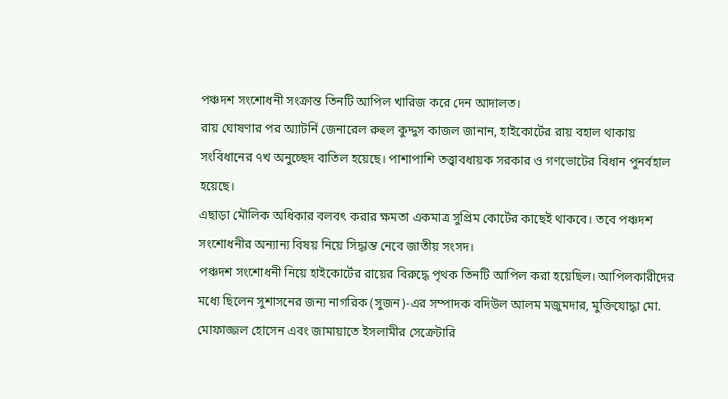পঞ্চদশ সংশোধনী সংক্রান্ত তিনটি আপিল খারিজ করে দেন আদালত।
রায় ঘোষণার পর অ্যাটর্নি জেনারেল রুহুল কুদ্দুস কাজল জানান, হাইকোর্টের রায় বহাল থাকায় সংবিধানের ৭খ অনুচ্ছেদ বাতিল হয়েছে। পাশাপাশি তত্ত্বাবধায়ক সরকার ও গণভোটের বিধান পুনর্বহাল হয়েছে।
এছাড়া মৌলিক অধিকার বলবৎ করার ক্ষমতা একমাত্র সুপ্রিম কোর্টের কাছেই থাকবে। তবে পঞ্চদশ সংশোধনীর অন্যান্য বিষয় নিয়ে সিদ্ধান্ত নেবে জাতীয় সংসদ।
পঞ্চদশ সংশোধনী নিয়ে হাইকোর্টের রায়ের বিরুদ্ধে পৃথক তিনটি আপিল করা হয়েছিল। আপিলকারীদের মধ্যে ছিলেন সুশাসনের জন্য নাগরিক (সুজন)-এর সম্পাদক বদিউল আলম মজুমদার, মুক্তিযোদ্ধা মো. মোফাজ্জল হোসেন এবং জামায়াতে ইসলামীর সেক্রেটারি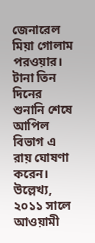জেনারেল মিয়া গোলাম পরওয়ার। টানা তিন দিনের শুনানি শেষে আপিল বিভাগ এ রায় ঘোষণা করেন।
উল্লেখ্য, ২০১১ সালে আওয়ামী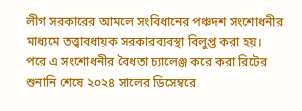লীগ সরকারের আমলে সংবিধানের পঞ্চদশ সংশোধনীর মাধ্যমে তত্ত্বাবধায়ক সরকারব্যবস্থা বিলুপ্ত করা হয়। পরে এ সংশোধনীর বৈধতা চ্যালেঞ্জ করে করা রিটের শুনানি শেষে ২০২৪ সালের ডিসেম্বরে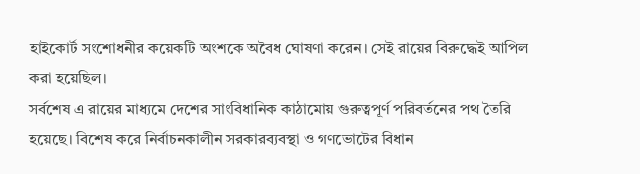হাইকোর্ট সংশোধনীর কয়েকটি অংশকে অবৈধ ঘোষণা করেন। সেই রায়ের বিরুদ্ধেই আপিল করা হয়েছিল।
সর্বশেষ এ রায়ের মাধ্যমে দেশের সাংবিধানিক কাঠামোয় গুরুত্বপূর্ণ পরিবর্তনের পথ তৈরি হয়েছে। বিশেষ করে নির্বাচনকালীন সরকারব্যবস্থা ও গণভোটের বিধান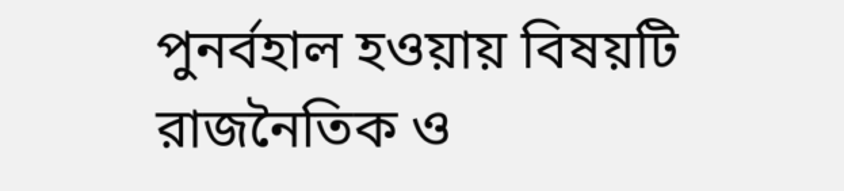পুনর্বহাল হওয়ায় বিষয়টি রাজনৈতিক ও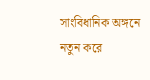সাংবিধানিক অঙ্গনে নতুন করে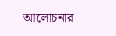আলোচনার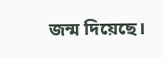জন্ম দিয়েছে।